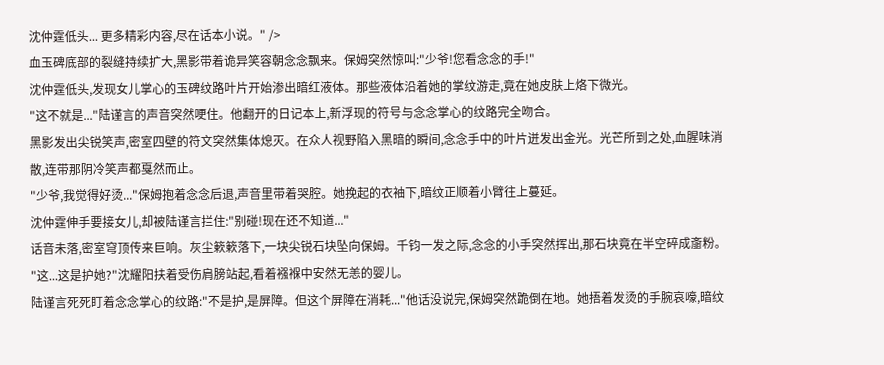沈仲霆低头... 更多精彩内容,尽在话本小说。" />
血玉碑底部的裂缝持续扩大,黑影带着诡异笑容朝念念飘来。保姆突然惊叫:"少爷!您看念念的手!"
沈仲霆低头,发现女儿掌心的玉碑纹路叶片开始渗出暗红液体。那些液体沿着她的掌纹游走,竟在她皮肤上烙下微光。
"这不就是..."陆谨言的声音突然哽住。他翻开的日记本上,新浮现的符号与念念掌心的纹路完全吻合。
黑影发出尖锐笑声,密室四壁的符文突然集体熄灭。在众人视野陷入黑暗的瞬间,念念手中的叶片迸发出金光。光芒所到之处,血腥味消散,连带那阴冷笑声都戛然而止。
"少爷,我觉得好烫..."保姆抱着念念后退,声音里带着哭腔。她挽起的衣袖下,暗纹正顺着小臂往上蔓延。
沈仲霆伸手要接女儿,却被陆谨言拦住:"别碰!现在还不知道..."
话音未落,密室穹顶传来巨响。灰尘簌簌落下,一块尖锐石块坠向保姆。千钧一发之际,念念的小手突然挥出,那石块竟在半空碎成齑粉。
"这...这是护她?"沈耀阳扶着受伤肩膀站起,看着襁褓中安然无恙的婴儿。
陆谨言死死盯着念念掌心的纹路:"不是护,是屏障。但这个屏障在消耗..."他话没说完,保姆突然跪倒在地。她捂着发烫的手腕哀嚎,暗纹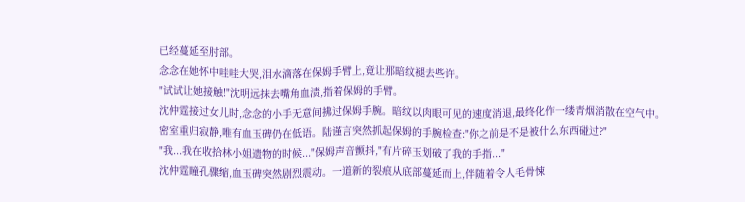已经蔓延至肘部。
念念在她怀中哇哇大哭,泪水滴落在保姆手臂上,竟让那暗纹褪去些许。
"试试让她接触!"沈明远抹去嘴角血渍,指着保姆的手臂。
沈仲霆接过女儿时,念念的小手无意间拂过保姆手腕。暗纹以肉眼可见的速度消退,最终化作一缕青烟消散在空气中。
密室重归寂静,唯有血玉碑仍在低语。陆谨言突然抓起保姆的手腕检查:"你之前是不是被什么东西碰过?"
"我...我在收拾林小姐遗物的时候..."保姆声音颤抖,"有片碎玉划破了我的手指..."
沈仲霆瞳孔骤缩,血玉碑突然剧烈震动。一道新的裂痕从底部蔓延而上,伴随着令人毛骨悚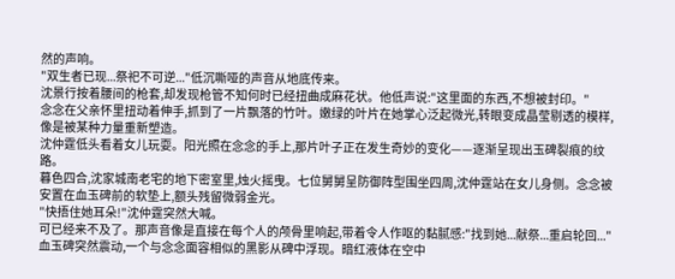然的声响。
"双生者已现...祭祀不可逆..."低沉嘶哑的声音从地底传来。
沈景行按着腰间的枪套,却发现枪管不知何时已经扭曲成麻花状。他低声说:"这里面的东西,不想被封印。"
念念在父亲怀里扭动着伸手,抓到了一片飘落的竹叶。嫩绿的叶片在她掌心泛起微光,转眼变成晶莹剔透的模样,像是被某种力量重新塑造。
沈仲霆低头看着女儿玩耍。阳光照在念念的手上,那片叶子正在发生奇妙的变化——逐渐呈现出玉碑裂痕的纹路。
暮色四合,沈家城南老宅的地下密室里,烛火摇曳。七位舅舅呈防御阵型围坐四周,沈仲霆站在女儿身侧。念念被安置在血玉碑前的软垫上,额头残留微弱金光。
"快捂住她耳朵!"沈仲霆突然大喊。
可已经来不及了。那声音像是直接在每个人的颅骨里响起,带着令人作呕的黏腻感:"找到她...献祭...重启轮回..."
血玉碑突然震动,一个与念念面容相似的黑影从碑中浮现。暗红液体在空中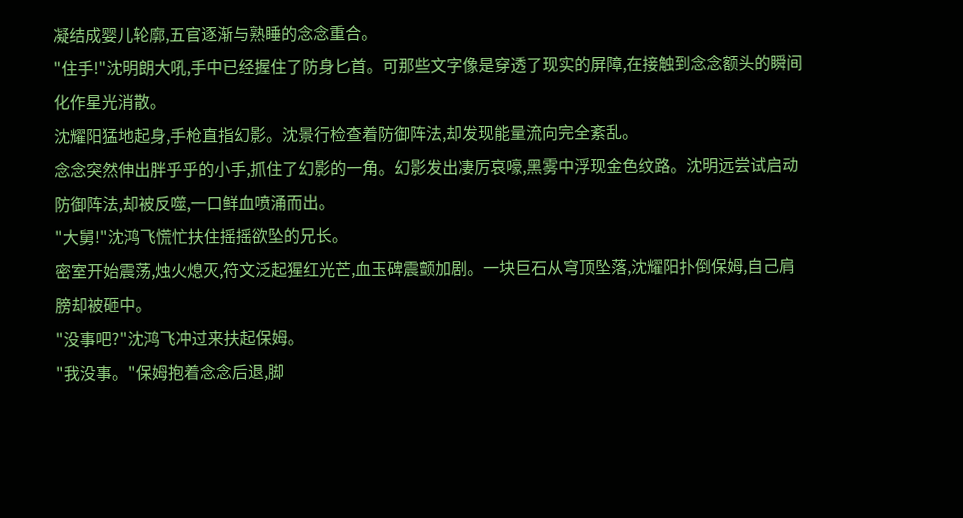凝结成婴儿轮廓,五官逐渐与熟睡的念念重合。
"住手!"沈明朗大吼,手中已经握住了防身匕首。可那些文字像是穿透了现实的屏障,在接触到念念额头的瞬间化作星光消散。
沈耀阳猛地起身,手枪直指幻影。沈景行检查着防御阵法,却发现能量流向完全紊乱。
念念突然伸出胖乎乎的小手,抓住了幻影的一角。幻影发出凄厉哀嚎,黑雾中浮现金色纹路。沈明远尝试启动防御阵法,却被反噬,一口鲜血喷涌而出。
"大舅!"沈鸿飞慌忙扶住摇摇欲坠的兄长。
密室开始震荡,烛火熄灭,符文泛起猩红光芒,血玉碑震颤加剧。一块巨石从穹顶坠落,沈耀阳扑倒保姆,自己肩膀却被砸中。
"没事吧?"沈鸿飞冲过来扶起保姆。
"我没事。"保姆抱着念念后退,脚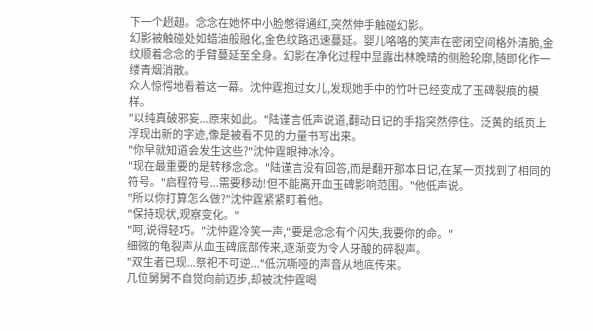下一个趔趄。念念在她怀中小脸憋得通红,突然伸手触碰幻影。
幻影被触碰处如蜡油般融化,金色纹路迅速蔓延。婴儿咯咯的笑声在密闭空间格外清脆,金纹顺着念念的手臂蔓延至全身。幻影在净化过程中显露出林晚晴的侧脸轮廓,随即化作一缕青烟消散。
众人惊愕地看着这一幕。沈仲霆抱过女儿,发现她手中的竹叶已经变成了玉碑裂痕的模样。
"以纯真破邪妄...原来如此。"陆谨言低声说道,翻动日记的手指突然停住。泛黄的纸页上浮现出新的字迹,像是被看不见的力量书写出来。
"你早就知道会发生这些?"沈仲霆眼神冰冷。
"现在最重要的是转移念念。"陆谨言没有回答,而是翻开那本日记,在某一页找到了相同的符号。"启程符号...需要移动!但不能离开血玉碑影响范围。"他低声说。
"所以你打算怎么做?"沈仲霆紧紧盯着他。
"保持现状,观察变化。"
"呵,说得轻巧。"沈仲霆冷笑一声,"要是念念有个闪失,我要你的命。"
细微的龟裂声从血玉碑底部传来,逐渐变为令人牙酸的碎裂声。
"双生者已现...祭祀不可逆..."低沉嘶哑的声音从地底传来。
几位舅舅不自觉向前迈步,却被沈仲霆喝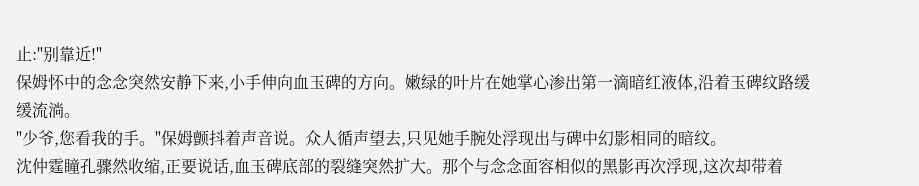止:"别靠近!"
保姆怀中的念念突然安静下来,小手伸向血玉碑的方向。嫩绿的叶片在她掌心渗出第一滴暗红液体,沿着玉碑纹路缓缓流淌。
"少爷,您看我的手。"保姆颤抖着声音说。众人循声望去,只见她手腕处浮现出与碑中幻影相同的暗纹。
沈仲霆瞳孔骤然收缩,正要说话,血玉碑底部的裂缝突然扩大。那个与念念面容相似的黑影再次浮现,这次却带着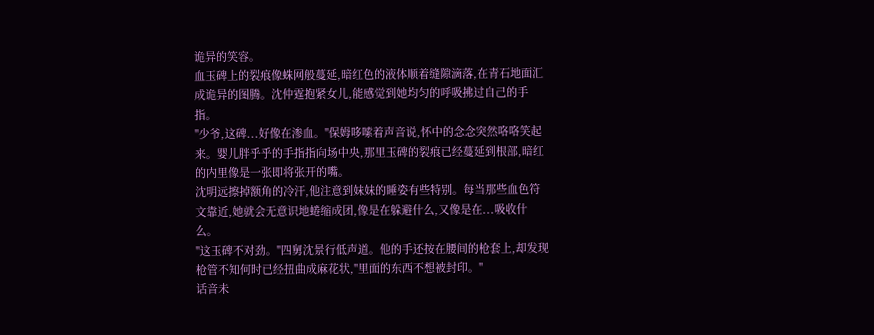诡异的笑容。
血玉碑上的裂痕像蛛网般蔓延,暗红色的液体顺着缝隙滴落,在青石地面汇成诡异的图腾。沈仲霆抱紧女儿,能感觉到她均匀的呼吸拂过自己的手指。
"少爷,这碑...好像在渗血。"保姆哆嗦着声音说,怀中的念念突然咯咯笑起来。婴儿胖乎乎的手指指向场中央,那里玉碑的裂痕已经蔓延到根部,暗红的内里像是一张即将张开的嘴。
沈明远擦掉额角的冷汗,他注意到妹妹的睡姿有些特别。每当那些血色符文靠近,她就会无意识地蜷缩成团,像是在躲避什么,又像是在...吸收什么。
"这玉碑不对劲。"四舅沈景行低声道。他的手还按在腰间的枪套上,却发现枪管不知何时已经扭曲成麻花状,"里面的东西不想被封印。"
话音未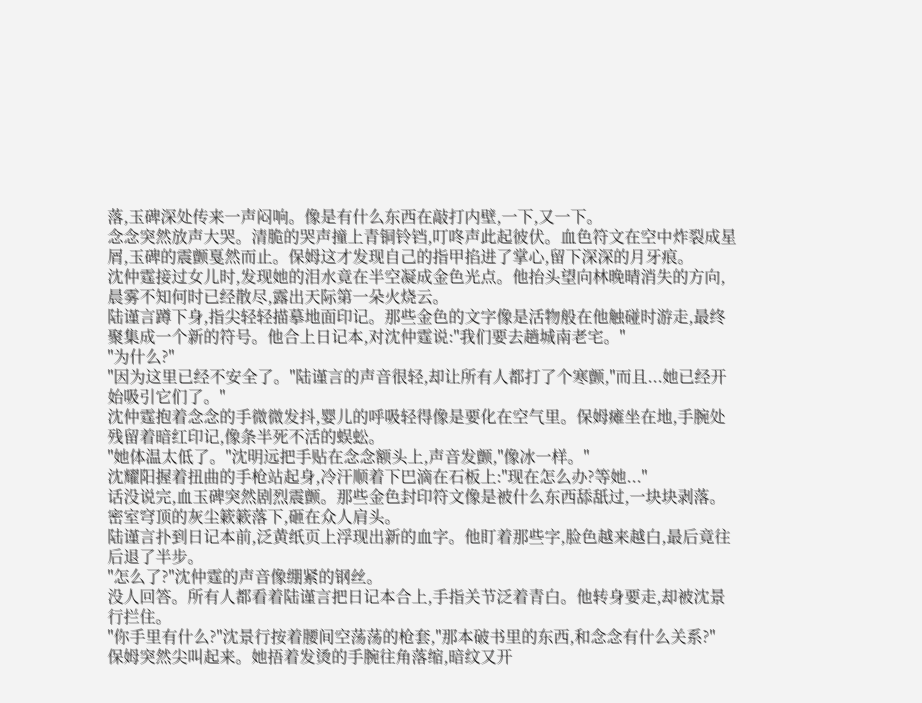落,玉碑深处传来一声闷响。像是有什么东西在敲打内壁,一下,又一下。
念念突然放声大哭。清脆的哭声撞上青铜铃铛,叮咚声此起彼伏。血色符文在空中炸裂成星屑,玉碑的震颤戛然而止。保姆这才发现自己的指甲掐进了掌心,留下深深的月牙痕。
沈仲霆接过女儿时,发现她的泪水竟在半空凝成金色光点。他抬头望向林晚晴消失的方向,晨雾不知何时已经散尽,露出天际第一朵火烧云。
陆谨言蹲下身,指尖轻轻描摹地面印记。那些金色的文字像是活物般在他触碰时游走,最终聚集成一个新的符号。他合上日记本,对沈仲霆说:"我们要去趟城南老宅。"
"为什么?"
"因为这里已经不安全了。"陆谨言的声音很轻,却让所有人都打了个寒颤,"而且...她已经开始吸引它们了。"
沈仲霆抱着念念的手微微发抖,婴儿的呼吸轻得像是要化在空气里。保姆瘫坐在地,手腕处残留着暗红印记,像条半死不活的蜈蚣。
"她体温太低了。"沈明远把手贴在念念额头上,声音发颤,"像冰一样。"
沈耀阳握着扭曲的手枪站起身,冷汗顺着下巴滴在石板上:"现在怎么办?等她..."
话没说完,血玉碑突然剧烈震颤。那些金色封印符文像是被什么东西舔舐过,一块块剥落。密室穹顶的灰尘簌簌落下,砸在众人肩头。
陆谨言扑到日记本前,泛黄纸页上浮现出新的血字。他盯着那些字,脸色越来越白,最后竟往后退了半步。
"怎么了?"沈仲霆的声音像绷紧的钢丝。
没人回答。所有人都看着陆谨言把日记本合上,手指关节泛着青白。他转身要走,却被沈景行拦住。
"你手里有什么?"沈景行按着腰间空荡荡的枪套,"那本破书里的东西,和念念有什么关系?"
保姆突然尖叫起来。她捂着发烫的手腕往角落缩,暗纹又开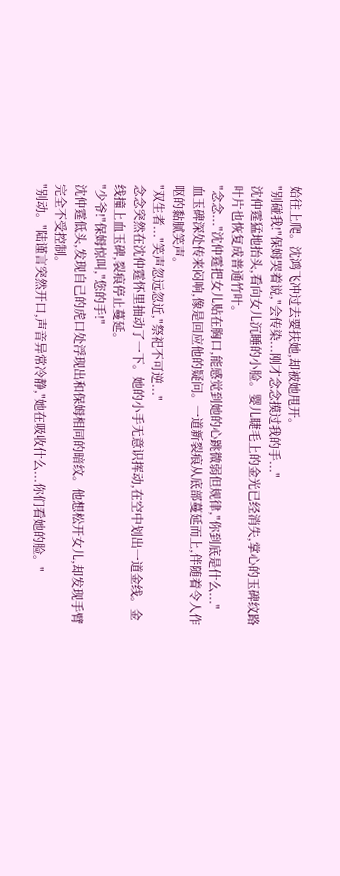始往上爬。沈鸿飞冲过去要扶她,却被她甩开。
"别碰我!"保姆哭着说,"会传染...刚才念念摸过我的手..."
沈仲霆猛地抬头,看向女儿沉睡的小脸。婴儿睫毛上的金光已经消失,掌心的玉碑纹路叶片也恢复成普通竹叶。
"念念..."沈仲霆把女儿贴在胸口,能感觉到她的心跳微弱但规律,"你到底是什么..."
血玉碑深处传来闷响,像是回应他的疑问。一道新裂痕从底部蔓延而上,伴随着令人作呕的黏腻笑声。
"双生者..."笑声忽远忽近,"祭祀不可逆..."
念念突然在沈仲霆怀里抽动了一下。她的小手无意识挥动,在空中划出一道金线。金线撞上血玉碑,裂痕停止蔓延。
"少爷!"保姆惊叫,"您的手!"
沈仲霆低头,发现自己的虎口处浮现出和保姆相同的暗纹。他想松开女儿,却发现手臂完全不受控制。
"别动。"陆谨言突然开口,声音异常冷静,"她在吸收什么...你们看她的脸。"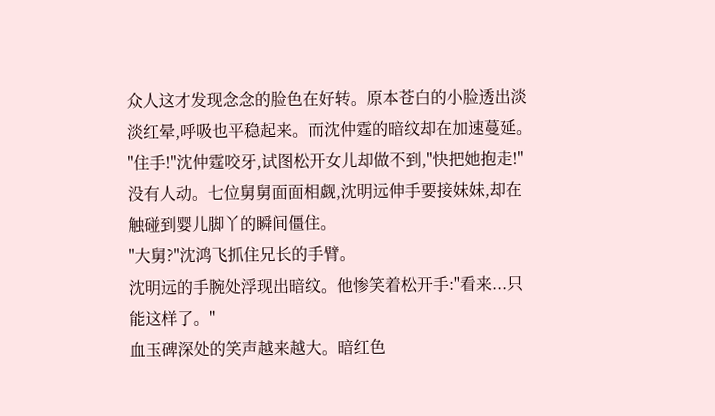众人这才发现念念的脸色在好转。原本苍白的小脸透出淡淡红晕,呼吸也平稳起来。而沈仲霆的暗纹却在加速蔓延。
"住手!"沈仲霆咬牙,试图松开女儿却做不到,"快把她抱走!"
没有人动。七位舅舅面面相觑,沈明远伸手要接妹妹,却在触碰到婴儿脚丫的瞬间僵住。
"大舅?"沈鸿飞抓住兄长的手臂。
沈明远的手腕处浮现出暗纹。他惨笑着松开手:"看来...只能这样了。"
血玉碑深处的笑声越来越大。暗红色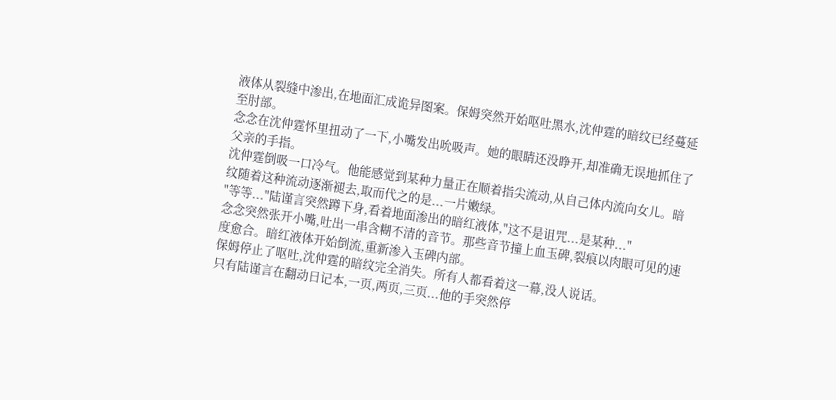液体从裂缝中渗出,在地面汇成诡异图案。保姆突然开始呕吐黑水,沈仲霆的暗纹已经蔓延至肘部。
念念在沈仲霆怀里扭动了一下,小嘴发出吮吸声。她的眼睛还没睁开,却准确无误地抓住了父亲的手指。
沈仲霆倒吸一口冷气。他能感觉到某种力量正在顺着指尖流动,从自己体内流向女儿。暗纹随着这种流动逐渐褪去,取而代之的是...一片嫩绿。
"等等..."陆谨言突然蹲下身,看着地面渗出的暗红液体,"这不是诅咒...是某种..."
念念突然张开小嘴,吐出一串含糊不清的音节。那些音节撞上血玉碑,裂痕以肉眼可见的速度愈合。暗红液体开始倒流,重新渗入玉碑内部。
保姆停止了呕吐,沈仲霆的暗纹完全消失。所有人都看着这一幕,没人说话。
只有陆谨言在翻动日记本,一页,两页,三页...他的手突然停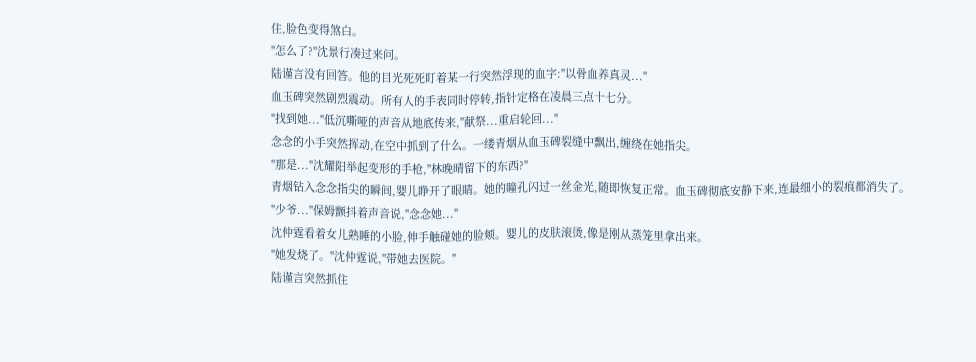住,脸色变得煞白。
"怎么了?"沈景行凑过来问。
陆谨言没有回答。他的目光死死盯着某一行突然浮现的血字:"以骨血养真灵..."
血玉碑突然剧烈震动。所有人的手表同时停转,指针定格在凌晨三点十七分。
"找到她..."低沉嘶哑的声音从地底传来,"献祭...重启轮回..."
念念的小手突然挥动,在空中抓到了什么。一缕青烟从血玉碑裂缝中飘出,缠绕在她指尖。
"那是..."沈耀阳举起变形的手枪,"林晚晴留下的东西?"
青烟钻入念念指尖的瞬间,婴儿睁开了眼睛。她的瞳孔闪过一丝金光,随即恢复正常。血玉碑彻底安静下来,连最细小的裂痕都消失了。
"少爷..."保姆颤抖着声音说,"念念她..."
沈仲霆看着女儿熟睡的小脸,伸手触碰她的脸颊。婴儿的皮肤滚烫,像是刚从蒸笼里拿出来。
"她发烧了。"沈仲霆说,"带她去医院。"
陆谨言突然抓住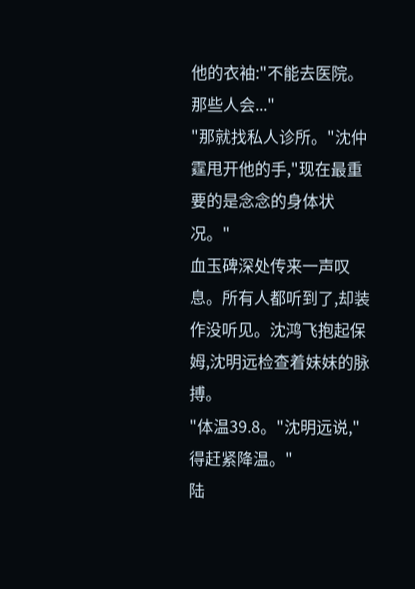他的衣袖:"不能去医院。那些人会..."
"那就找私人诊所。"沈仲霆甩开他的手,"现在最重要的是念念的身体状况。"
血玉碑深处传来一声叹息。所有人都听到了,却装作没听见。沈鸿飞抱起保姆,沈明远检查着妹妹的脉搏。
"体温39.8。"沈明远说,"得赶紧降温。"
陆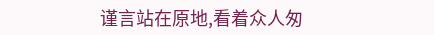谨言站在原地,看着众人匆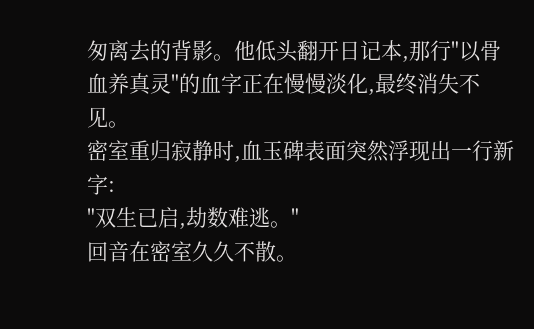匆离去的背影。他低头翻开日记本,那行"以骨血养真灵"的血字正在慢慢淡化,最终消失不见。
密室重归寂静时,血玉碑表面突然浮现出一行新字:
"双生已启,劫数难逃。"
回音在密室久久不散。